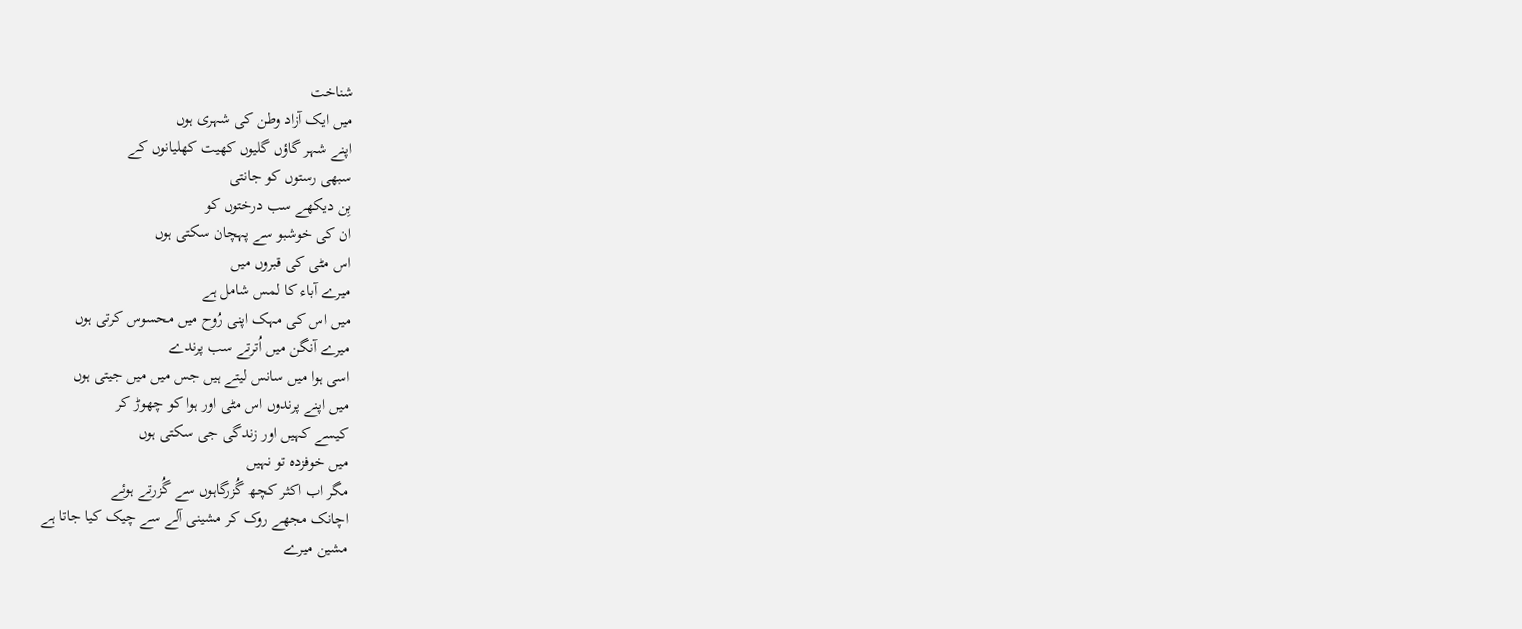شناخت
میں ایک آزاد وطن کی شہری ہوں
اپنے شہر گاؤں گلیوں کھیت کھلیانوں کے
سبھی رستوں کو جانتی
بِن دیکھے سب درختوں کو
ان کی خوشبو سے پہچان سکتی ہوں
اس مٹی کی قبروں میں
میرے آباء کا لمس شامل ہے
میں اس کی مہک اپنی رُوح میں محسوس کرتی ہوں
میرے آنگن میں اُترتے سب پرندے
اسی ہوا میں سانس لیتے ہیں جس میں میں جیتی ہوں
میں اپنے پرندوں اس مٹی اور ہوا کو چھوڑ کر
کیسے کہیں اور زندگی جی سکتی ہوں
میں خوفزدہ تو نہیں
مگر اب اکثر کچھ گُزرگاہوں سے گُزرتے ہوئے
اچانک مجھے روک کر مشینی آلے سے چیک کیا جاتا ہے
مشین میرے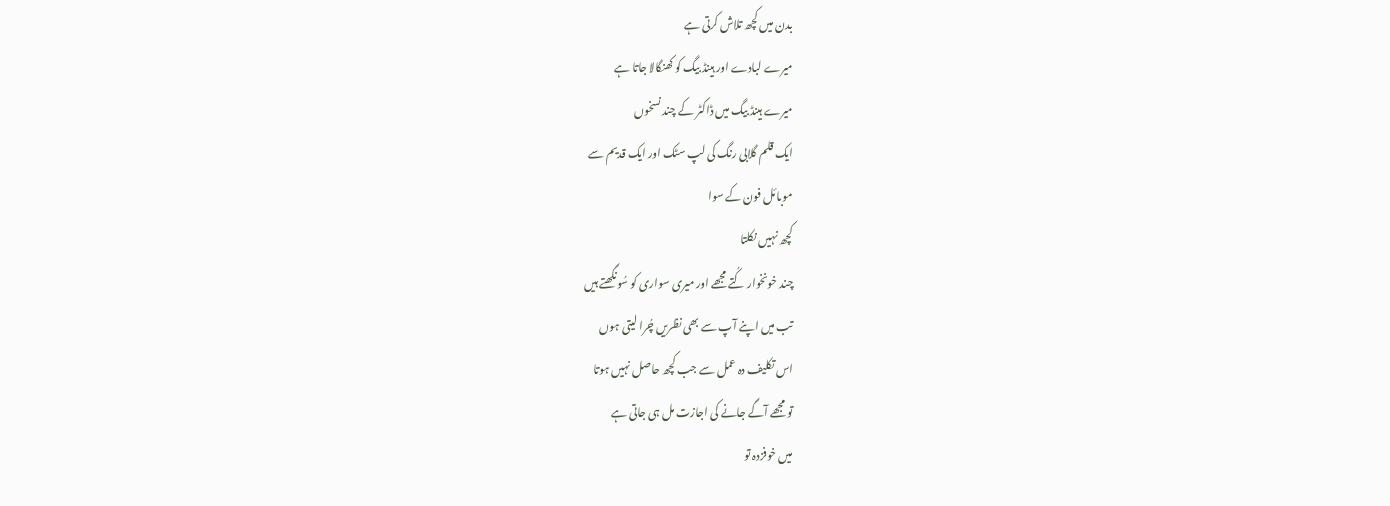بدن میں کچھ تلاش کرتی ہے
میرے لبادے اور ہینڈ بیگ کو کھنگالا جاتا ہے
میرے ہینڈ بیگ میں ڈاکٹر کے چند نسخوں
ایک قلم گلابی رنگ کی لپ سٹک اور ایک قدیم سے
موبائل فون کے سوا
کچھ نہیں نکلتا
چند خونخوار کُتے مجھے اور میری سواری کو سُونگھتے ہیں
تب میں اپنے آپ سے بھی نظریں چُرا لیتی ہوں
اس تکلیف دہ عمل سے جب کچھ حاصل نہیں ہوتا
تو مجھے آگے جانے کی اجازت مل ہی جاتی ہے
میں خوفزدہ تو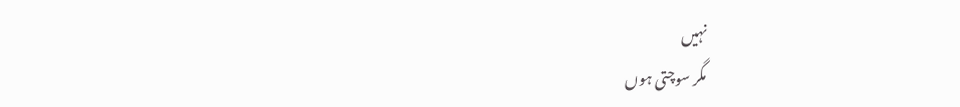نہیں
مگر سوچتی ہوں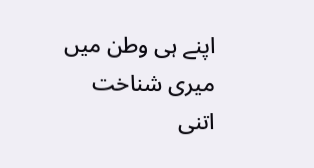اپنے ہی وطن میں میری شناخت
اتنی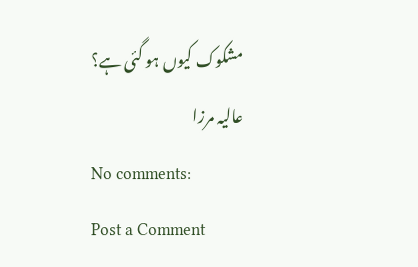مشکوک کیوں ہو گئی ہے؟
عالیہ مرزا
No comments:
Post a Comment